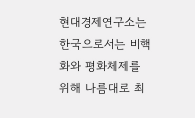현대경제연구소는 한국으로서는 비핵화와 평화체제를 위해 나름대로 최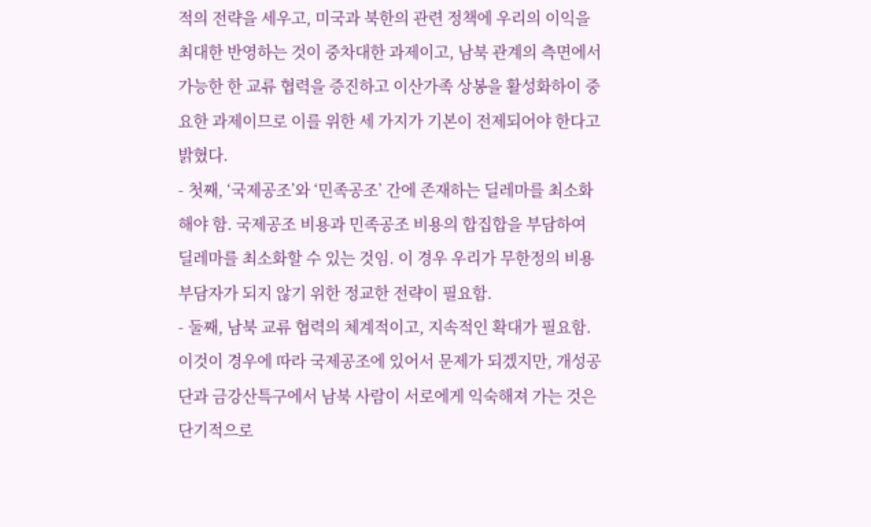적의 전략을 세우고, 미국과 북한의 관련 정책에 우리의 이익을 최대한 반영하는 것이 중차대한 과제이고, 남북 관계의 측면에서 가능한 한 교류 협력을 증진하고 이산가족 상봉을 활성화하이 중요한 과제이므로 이를 위한 세 가지가 기본이 전제되어야 한다고 밝혔다.
- 첫째, ‘국제공조’와 ‘민족공조’ 간에 존재하는 딜레마를 최소화해야 함. 국제공조 비용과 민족공조 비용의 합집합을 부담하여 딜레마를 최소화할 수 있는 것임. 이 경우 우리가 무한정의 비용 부담자가 되지 않기 위한 정교한 전략이 필요함.
- 둘째, 남북 교류 협력의 체계적이고, 지속적인 확대가 필요함. 이것이 경우에 따라 국제공조에 있어서 문제가 되겠지만, 개성공단과 금강산특구에서 남북 사람이 서로에게 익숙해져 가는 것은 단기적으로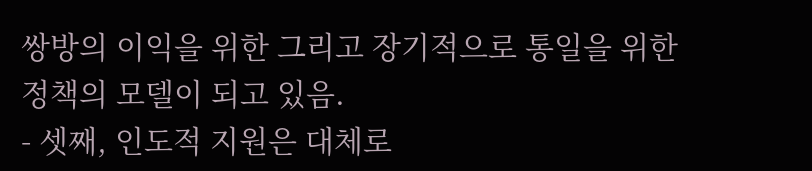쌍방의 이익을 위한 그리고 장기적으로 통일을 위한 정책의 모델이 되고 있음.
- 셋째, 인도적 지원은 대체로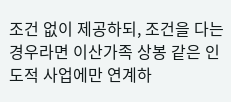조건 없이 제공하되, 조건을 다는 경우라면 이산가족 상봉 같은 인도적 사업에만 연계하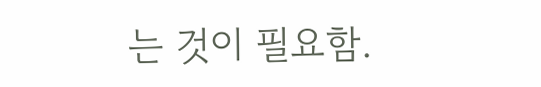는 것이 필요함.